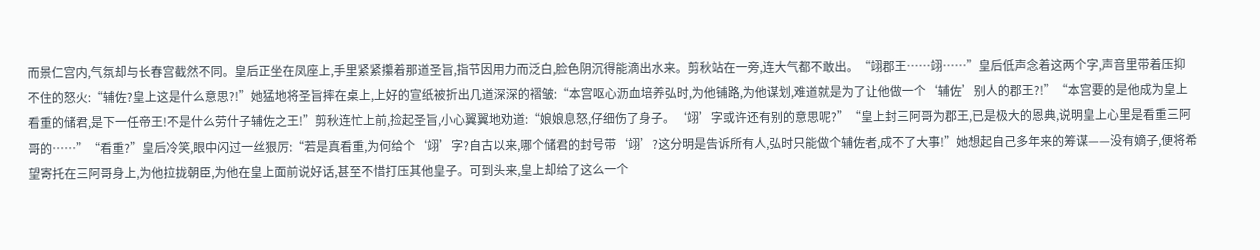而景仁宫内,气氛却与长春宫截然不同。皇后正坐在凤座上,手里紧紧攥着那道圣旨,指节因用力而泛白,脸色阴沉得能滴出水来。剪秋站在一旁,连大气都不敢出。“翊郡王……翊……”皇后低声念着这两个字,声音里带着压抑不住的怒火:“辅佐?皇上这是什么意思?!”她猛地将圣旨摔在桌上,上好的宣纸被折出几道深深的褶皱:“本宫呕心沥血培养弘时,为他铺路,为他谋划,难道就是为了让他做一个‘辅佐’别人的郡王?!”“本宫要的是他成为皇上看重的储君,是下一任帝王!不是什么劳什子辅佐之王!”剪秋连忙上前,捡起圣旨,小心翼翼地劝道:“娘娘息怒,仔细伤了身子。‘翊’字或许还有别的意思呢?”“皇上封三阿哥为郡王,已是极大的恩典,说明皇上心里是看重三阿哥的……”“看重?”皇后冷笑,眼中闪过一丝狠厉:“若是真看重,为何给个‘翊’字?自古以来,哪个储君的封号带‘翊’?这分明是告诉所有人,弘时只能做个辅佐者,成不了大事!”她想起自己多年来的筹谋——没有嫡子,便将希望寄托在三阿哥身上,为他拉拢朝臣,为他在皇上面前说好话,甚至不惜打压其他皇子。可到头来,皇上却给了这么一个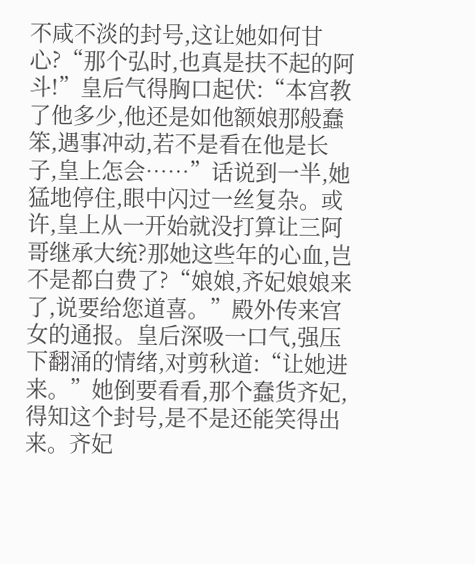不咸不淡的封号,这让她如何甘心?“那个弘时,也真是扶不起的阿斗!”皇后气得胸口起伏:“本宫教了他多少,他还是如他额娘那般蠢笨,遇事冲动,若不是看在他是长子,皇上怎会……”话说到一半,她猛地停住,眼中闪过一丝复杂。或许,皇上从一开始就没打算让三阿哥继承大统?那她这些年的心血,岂不是都白费了?“娘娘,齐妃娘娘来了,说要给您道喜。”殿外传来宫女的通报。皇后深吸一口气,强压下翻涌的情绪,对剪秋道:“让她进来。”她倒要看看,那个蠢货齐妃,得知这个封号,是不是还能笑得出来。齐妃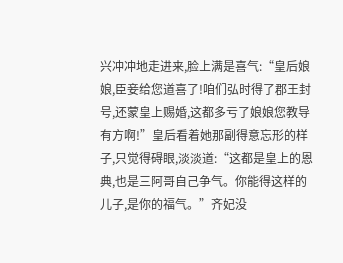兴冲冲地走进来,脸上满是喜气:“皇后娘娘,臣妾给您道喜了!咱们弘时得了郡王封号,还蒙皇上赐婚,这都多亏了娘娘您教导有方啊!”皇后看着她那副得意忘形的样子,只觉得碍眼,淡淡道:“这都是皇上的恩典,也是三阿哥自己争气。你能得这样的儿子,是你的福气。”齐妃没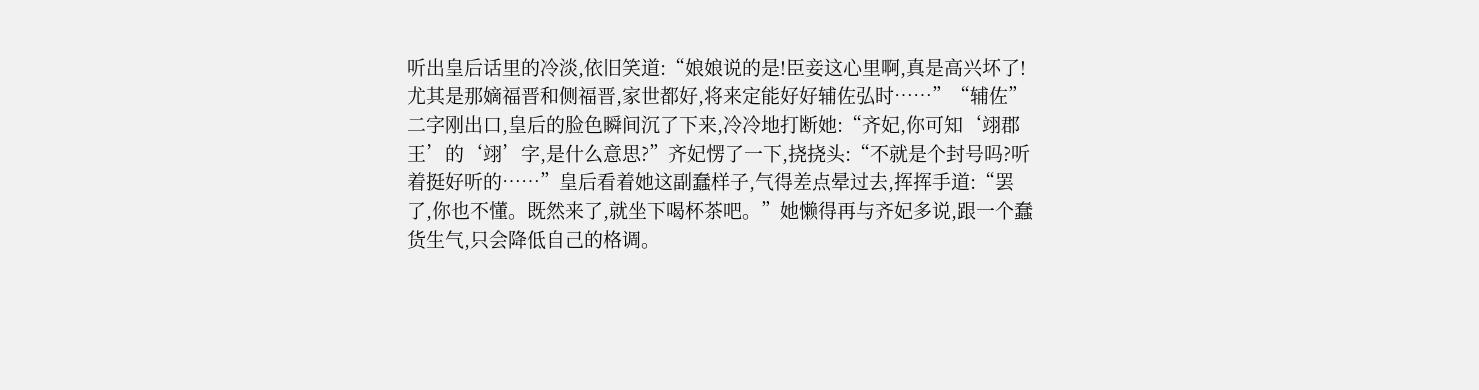听出皇后话里的冷淡,依旧笑道:“娘娘说的是!臣妾这心里啊,真是高兴坏了!尤其是那嫡福晋和侧福晋,家世都好,将来定能好好辅佐弘时……”“辅佐”二字刚出口,皇后的脸色瞬间沉了下来,冷冷地打断她:“齐妃,你可知‘翊郡王’的‘翊’字,是什么意思?”齐妃愣了一下,挠挠头:“不就是个封号吗?听着挺好听的……”皇后看着她这副蠢样子,气得差点晕过去,挥挥手道:“罢了,你也不懂。既然来了,就坐下喝杯茶吧。”她懒得再与齐妃多说,跟一个蠢货生气,只会降低自己的格调。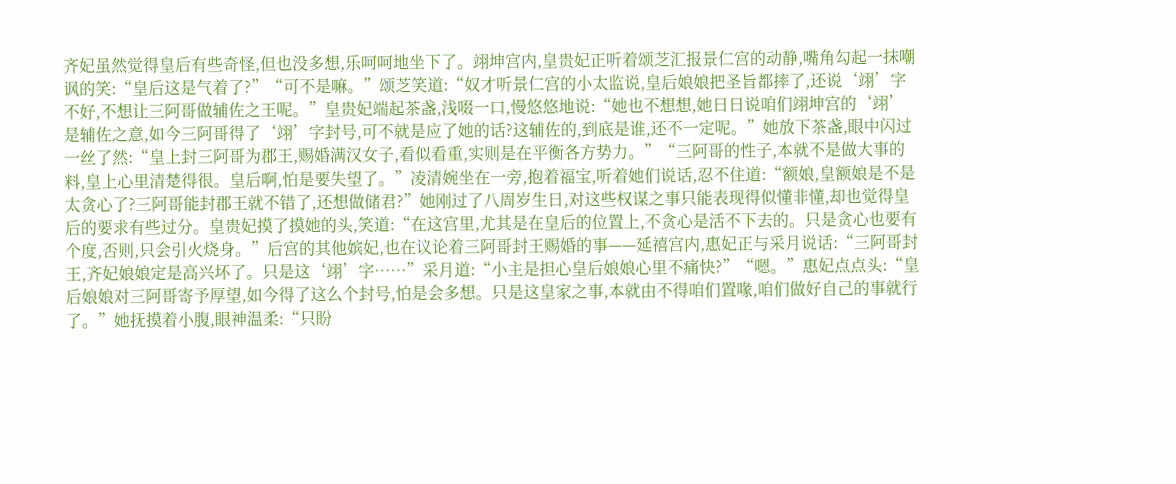齐妃虽然觉得皇后有些奇怪,但也没多想,乐呵呵地坐下了。翊坤宫内,皇贵妃正听着颂芝汇报景仁宫的动静,嘴角勾起一抹嘲讽的笑:“皇后这是气着了?”“可不是嘛。”颂芝笑道:“奴才听景仁宫的小太监说,皇后娘娘把圣旨都摔了,还说‘翊’字不好,不想让三阿哥做辅佐之王呢。”皇贵妃端起茶盏,浅啜一口,慢悠悠地说:“她也不想想,她日日说咱们翊坤宫的‘翊’是辅佐之意,如今三阿哥得了‘翊’字封号,可不就是应了她的话?这辅佐的,到底是谁,还不一定呢。”她放下茶盏,眼中闪过一丝了然:“皇上封三阿哥为郡王,赐婚满汉女子,看似看重,实则是在平衡各方势力。”“三阿哥的性子,本就不是做大事的料,皇上心里清楚得很。皇后啊,怕是要失望了。”凌清婉坐在一旁,抱着福宝,听着她们说话,忍不住道:“额娘,皇额娘是不是太贪心了?三阿哥能封郡王就不错了,还想做储君?”她刚过了八周岁生日,对这些权谋之事只能表现得似懂非懂,却也觉得皇后的要求有些过分。皇贵妃摸了摸她的头,笑道:“在这宫里,尤其是在皇后的位置上,不贪心是活不下去的。只是贪心也要有个度,否则,只会引火烧身。”后宫的其他嫔妃,也在议论着三阿哥封王赐婚的事——延禧宫内,惠妃正与采月说话:“三阿哥封王,齐妃娘娘定是高兴坏了。只是这‘翊’字……”采月道:“小主是担心皇后娘娘心里不痛快?”“嗯。”惠妃点点头:“皇后娘娘对三阿哥寄予厚望,如今得了这么个封号,怕是会多想。只是这皇家之事,本就由不得咱们置喙,咱们做好自己的事就行了。”她抚摸着小腹,眼神温柔:“只盼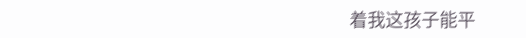着我这孩子能平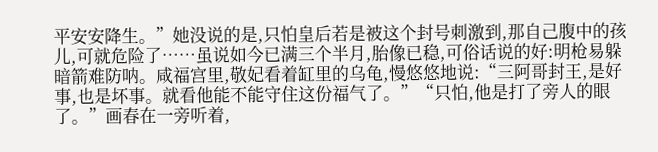平安安降生。”她没说的是,只怕皇后若是被这个封号刺激到,那自己腹中的孩儿,可就危险了……虽说如今已满三个半月,胎像已稳,可俗话说的好:明枪易躲暗箭难防呐。咸福宫里,敬妃看着缸里的乌龟,慢悠悠地说:“三阿哥封王,是好事,也是坏事。就看他能不能守住这份福气了。”“只怕,他是打了旁人的眼了。”画春在一旁听着,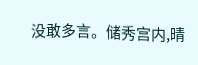没敢多言。储秀宫内,晴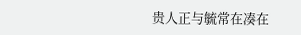贵人正与毓常在凑在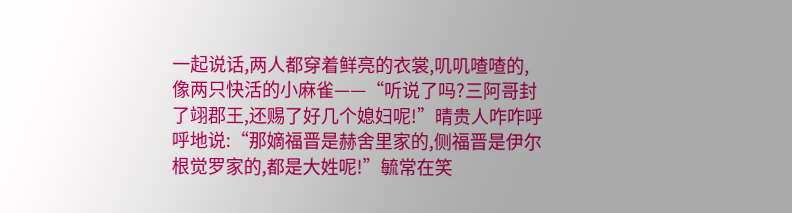一起说话,两人都穿着鲜亮的衣裳,叽叽喳喳的,像两只快活的小麻雀——“听说了吗?三阿哥封了翊郡王,还赐了好几个媳妇呢!”晴贵人咋咋呼呼地说:“那嫡福晋是赫舍里家的,侧福晋是伊尔根觉罗家的,都是大姓呢!”毓常在笑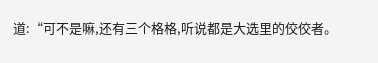道:“可不是嘛,还有三个格格,听说都是大选里的佼佼者。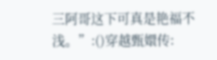三阿哥这下可真是艳福不浅。”:()穿越甄嬛传: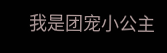我是团宠小公主